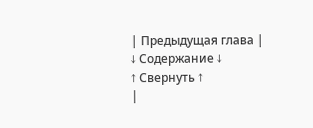| Предыдущая глава |
↓ Содержание ↓
↑ Свернуть ↑
|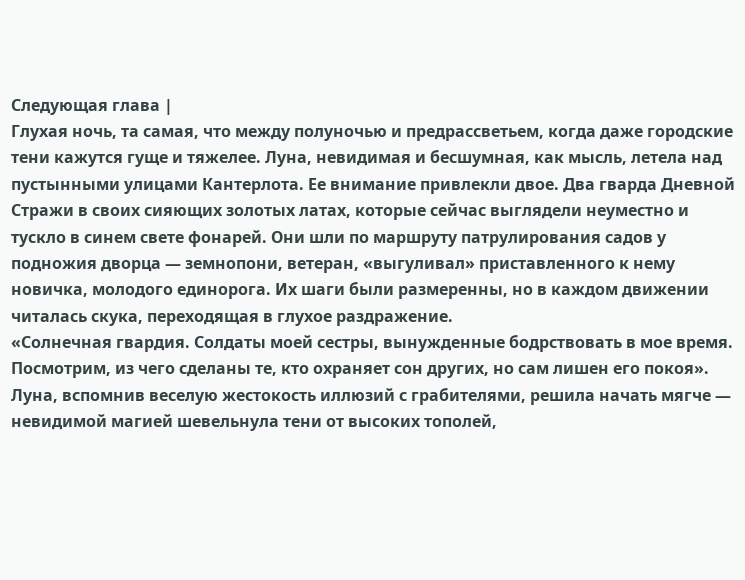Следующая глава |
Глухая ночь, та самая, что между полуночью и предрассветьем, когда даже городские тени кажутся гуще и тяжелее. Луна, невидимая и бесшумная, как мысль, летела над пустынными улицами Кантерлота. Ее внимание привлекли двое. Два гварда Дневной Стражи в своих сияющих золотых латах, которые сейчас выглядели неуместно и тускло в синем свете фонарей. Они шли по маршруту патрулирования садов у подножия дворца — земнопони, ветеран, «выгуливал» приставленного к нему новичка, молодого единорога. Их шаги были размеренны, но в каждом движении читалась скука, переходящая в глухое раздражение.
«Солнечная гвардия. Солдаты моей сестры, вынужденные бодрствовать в мое время. Посмотрим, из чего сделаны те, кто охраняет сон других, но сам лишен его покоя».
Луна, вспомнив веселую жестокость иллюзий с грабителями, решила начать мягче — невидимой магией шевельнула тени от высоких тополей,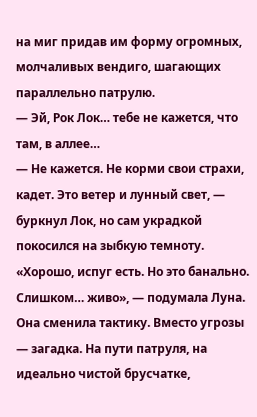на миг придав им форму огромных, молчаливых вендиго, шагающих параллельно патрулю.
— Эй, Рок Лок… тебе не кажется, что там, в аллее…
— Не кажется. Не корми свои страхи, кадет. Это ветер и лунный свет, — буркнул Лок, но сам украдкой покосился на зыбкую темноту.
«Хорошо, испуг есть. Но это банально. Слишком… живо», — подумала Луна. Она сменила тактику. Вместо угрозы — загадка. На пути патруля, на идеально чистой брусчатке,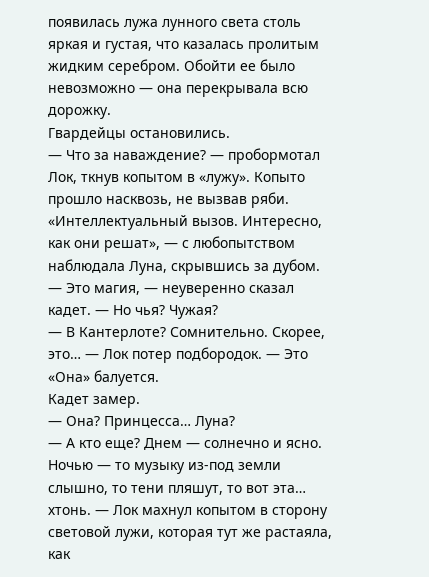появилась лужа лунного света столь яркая и густая, что казалась пролитым жидким серебром. Обойти ее было невозможно — она перекрывала всю дорожку.
Гвардейцы остановились.
— Что за наваждение? — пробормотал Лок, ткнув копытом в «лужу». Копыто прошло насквозь, не вызвав ряби.
«Интеллектуальный вызов. Интересно, как они решат», — с любопытством наблюдала Луна, скрывшись за дубом.
— Это магия, — неуверенно сказал кадет. — Но чья? Чужая?
— В Кантерлоте? Сомнительно. Скорее, это… — Лок потер подбородок. — Это «Она» балуется.
Кадет замер.
— Она? Принцесса… Луна?
— А кто еще? Днем — солнечно и ясно. Ночью — то музыку из-под земли слышно, то тени пляшут, то вот эта… хтонь. — Лок махнул копытом в сторону световой лужи, которая тут же растаяла, как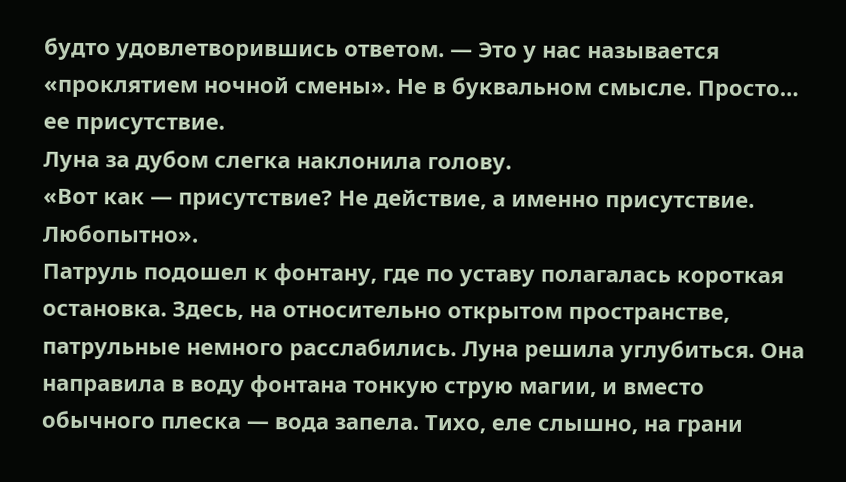будто удовлетворившись ответом. — Это у нас называется «проклятием ночной смены». Не в буквальном смысле. Просто… ее присутствие.
Луна за дубом слегка наклонила голову.
«Вот как — присутствие? Не действие, а именно присутствие. Любопытно».
Патруль подошел к фонтану, где по уставу полагалась короткая остановка. Здесь, на относительно открытом пространстве, патрульные немного расслабились. Луна решила углубиться. Она направила в воду фонтана тонкую струю магии, и вместо обычного плеска — вода запела. Тихо, еле слышно, на грани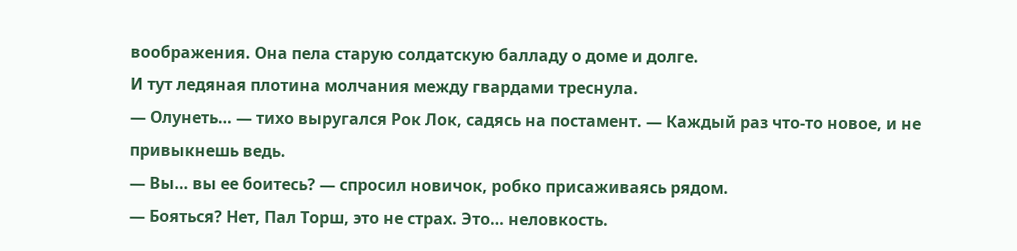воображения. Она пела старую солдатскую балладу о доме и долге.
И тут ледяная плотина молчания между гвардами треснула.
— Олунеть… — тихо выругался Рок Лок, садясь на постамент. — Каждый раз что-то новое, и не привыкнешь ведь.
— Вы… вы ее боитесь? — спросил новичок, робко присаживаясь рядом.
— Бояться? Нет, Пал Торш, это не страх. Это… неловкость.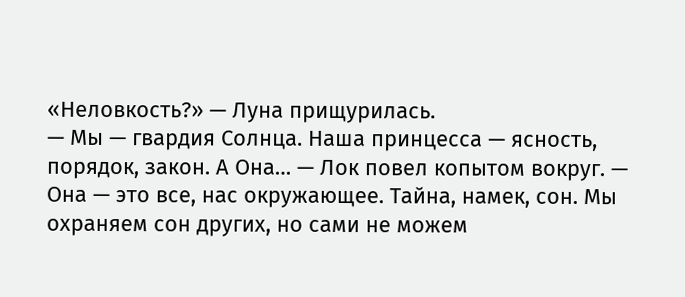«Неловкость?» — Луна прищурилась.
— Мы — гвардия Солнца. Наша принцесса — ясность, порядок, закон. А Она… — Лок повел копытом вокруг. — Она — это все, нас окружающее. Тайна, намек, сон. Мы охраняем сон других, но сами не можем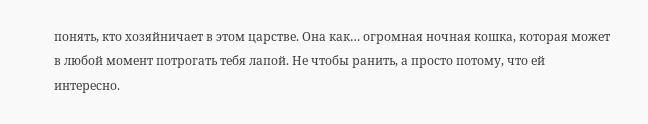понять, кто хозяйничает в этом царстве. Она как… огромная ночная кошка, которая может в любой момент потрогать тебя лапой. Не чтобы ранить, а просто потому, что ей интересно.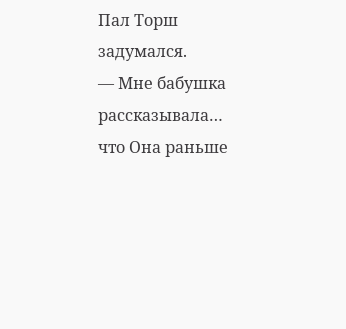Пал Торш задумался.
— Мне бабушка рассказывала… что Она раньше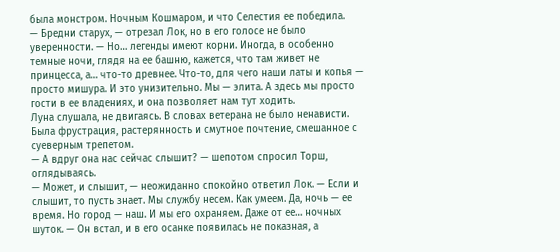была монстром. Ночным Кошмаром, и что Селестия ее победила.
— Бредни старух, — отрезал Лок, но в его голосе не было уверенности. — Но… легенды имеют корни. Иногда, в особенно темные ночи, глядя на ее башню, кажется, что там живет не принцесса, а… что-то древнее. Что-то, для чего наши латы и копья — просто мишура. И это унизительно. Мы — элита. А здесь мы просто гости в ее владениях, и она позволяет нам тут ходить.
Луна слушала, не двигаясь. В словах ветерана не было ненависти. Была фрустрация, растерянность и смутное почтение, смешанное с суеверным трепетом.
— А вдруг она нас сейчас слышит? — шепотом спросил Торш, оглядываясь.
— Может, и слышит, — неожиданно спокойно ответил Лок. — Если и слышит, то пусть знает. Мы службу несем. Как умеем. Да, ночь — ее время. Но город — наш. И мы его охраняем. Даже от ее… ночных шуток. — Он встал, и в его осанке появилась не показная, а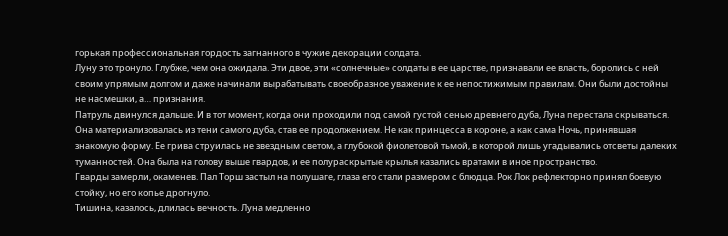горькая профессиональная гордость загнанного в чужие декорации солдата.
Луну это тронуло. Глубже, чем она ожидала. Эти двое, эти «солнечные» солдаты в ее царстве, признавали ее власть, боролись с ней своим упрямым долгом и даже начинали вырабатывать своеобразное уважение к ее непостижимым правилам. Они были достойны не насмешки, а… признания.
Патруль двинулся дальше. И в тот момент, когда они проходили под самой густой сенью древнего дуба, Луна перестала скрываться. Она материализовалась из тени самого дуба, став ее продолжением. Не как принцесса в короне, а как сама Ночь, принявшая знакомую форму. Ее грива струилась не звездным светом, а глубокой фиолетовой тьмой, в которой лишь угадывались отсветы далеких туманностей. Она была на голову выше гвардов, и ее полураскрытые крылья казались вратами в иное пространство.
Гварды замерли, окаменев. Пал Торш застыл на полушаге, глаза его стали размером с блюдца. Рок Лок рефлекторно принял боевую стойку, но его копье дрогнуло.
Тишина, казалось, длилась вечность. Луна медленно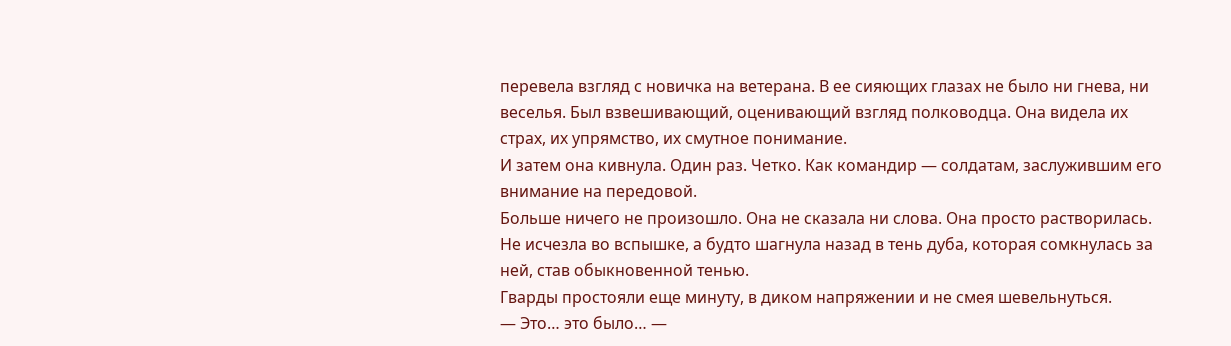перевела взгляд с новичка на ветерана. В ее сияющих глазах не было ни гнева, ни веселья. Был взвешивающий, оценивающий взгляд полководца. Она видела их страх, их упрямство, их смутное понимание.
И затем она кивнула. Один раз. Четко. Как командир — солдатам, заслужившим его внимание на передовой.
Больше ничего не произошло. Она не сказала ни слова. Она просто растворилась. Не исчезла во вспышке, а будто шагнула назад в тень дуба, которая сомкнулась за ней, став обыкновенной тенью.
Гварды простояли еще минуту, в диком напряжении и не смея шевельнуться.
— Это… это было… —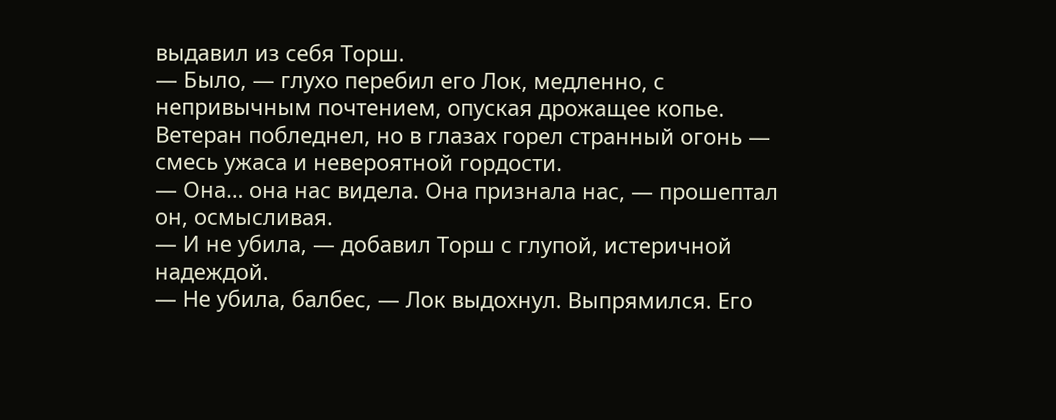выдавил из себя Торш.
— Было, — глухо перебил его Лок, медленно, с непривычным почтением, опуская дрожащее копье. Ветеран побледнел, но в глазах горел странный огонь — смесь ужаса и невероятной гордости.
— Она… она нас видела. Она признала нас, — прошептал он, осмысливая.
— И не убила, — добавил Торш с глупой, истеричной надеждой.
— Не убила, балбес, — Лок выдохнул. Выпрямился. Его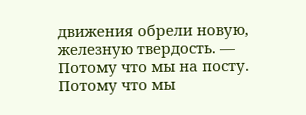движения обрели новую, железную твердость. — Потому что мы на посту. Потому что мы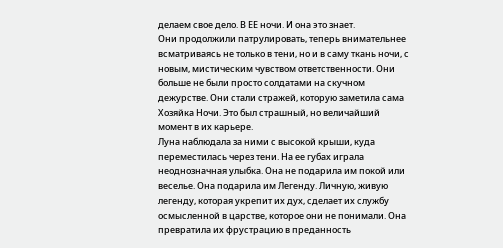делаем свое дело. В ЕЕ ночи. И она это знает.
Они продолжили патрулировать, теперь внимательнее всматриваясь не только в тени, но и в саму ткань ночи, с новым, мистическим чувством ответственности. Они больше не были просто солдатами на скучном дежурстве. Они стали стражей, которую заметила сама Хозяйка Ночи. Это был страшный, но величайший момент в их карьере.
Луна наблюдала за ними с высокой крыши, куда переместилась через тени. На ее губах играла неоднозначная улыбка. Она не подарила им покой или веселье. Она подарила им Легенду. Личную, живую легенду, которая укрепит их дух, сделает их службу осмысленной в царстве, которое они не понимали. Она превратила их фрустрацию в преданность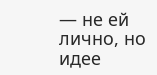— не ей лично, но идее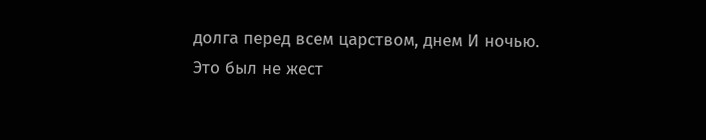долга перед всем царством, днем И ночью.
Это был не жест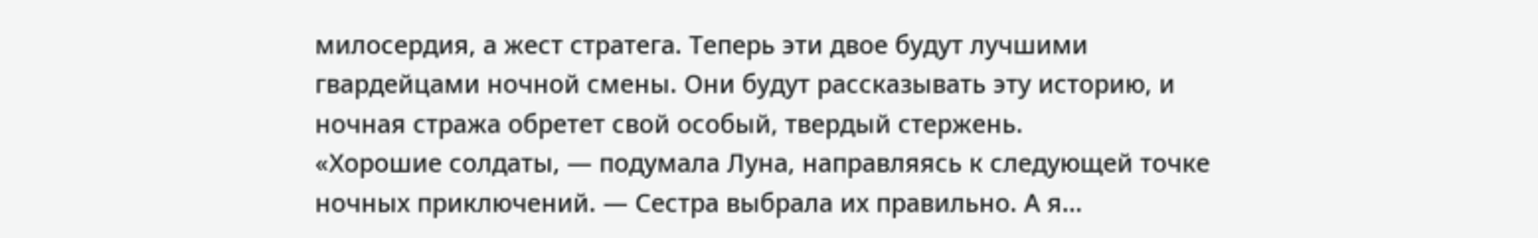милосердия, а жест стратега. Теперь эти двое будут лучшими гвардейцами ночной смены. Они будут рассказывать эту историю, и ночная стража обретет свой особый, твердый стержень.
«Хорошие солдаты, — подумала Луна, направляясь к следующей точке ночных приключений. — Сестра выбрала их правильно. А я…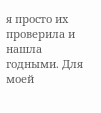я просто их проверила и нашла годными. Для моей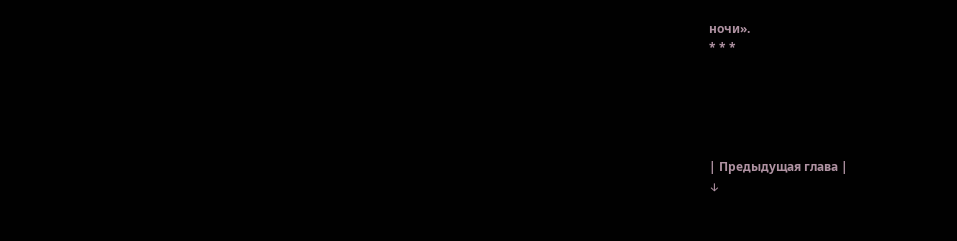ночи».
* * *





| Предыдущая глава |
↓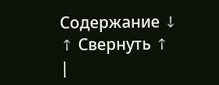Содержание ↓
↑ Свернуть ↑
|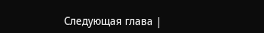Следующая глава |